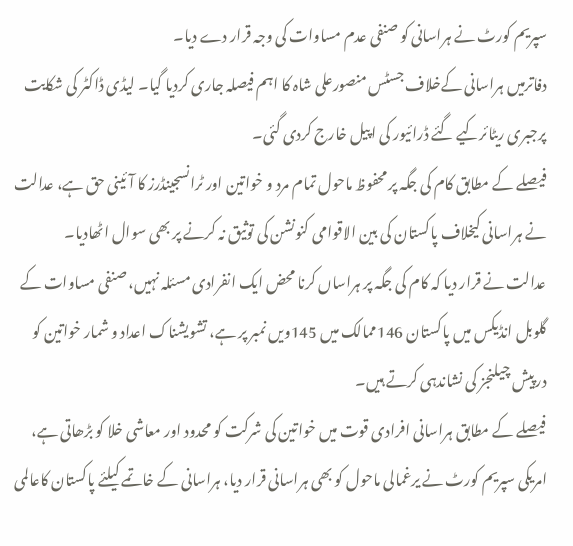سپریم کورٹ نے ہراسانی کو صنفی عدم مساوات کی وجہ قرار دے دیا۔
دفاترمیں ہراسانی کےخلاف جسٹس منصورعلی شاہ کا اہم فیصلہ جاری کردیا گیا۔ لیڈی ڈاکٹر کی شکایت پرجبری ریٹائرکیے گئے ڈرائیور کی اپیل خارج کردی گئی۔
فیصلے کے مطابق کام کی جگہ پر محفوظ ماحول تمام مرد و خواتین اور ٹرانسجینڈرز کا آئینی حق ہے، عدالت نے ہراسانی کیخلاف پاکستان کی بین الاقوامی کنونشن کی توثیق نہ کرنے پر بھی سوال اٹھادیا۔
عدالت نے قرار دیا کہ کام کی جگہ پر ہراساں کرنا محض ایک انفرادی مسئلہ نہیں، صنفی مساوات کے گلوبل انڈیکس میں پاکستان 146ممالک میں 145ویں نمبر پر ہے، تشویشناک اعداد و شمار خواتین کو درپیش چیلنجز کی نشاندہی کرتے ہیں۔
فیصلے کے مطابق ہراسانی افرادی قوت میں خواتین کی شرکت کو محدود اور معاشی خلا کو بڑھاتی ہے، امریکی سپریم کورٹ نے یرغمالی ماحول کو بھی ہراسانی قرار دیا، ہراسانی کے خاتمے کیلئے پاکستان کاعالمی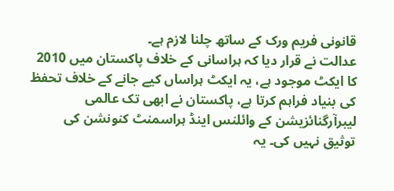قانونی فریم ورک کے ساتھ چلنا لازم ہے۔
عدالت نے قرار دیا کہ ہراسانی کے خلاف پاکستان میں 2010 کا ایکٹ موجود ہے، یہ ایکٹ ہراساں کیے جانے کے خلاف تحفظ کی بنیاد فراہم کرتا ہے، پاکستان نے ابھی تک عالمی لیبرآرگنائزیشن کے وائلنس اینڈ ہراسمنٹ کنونشن کی توثیق نہیں کی۔ یہ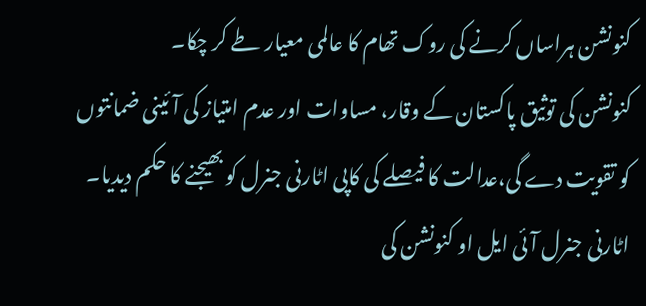کنونشن ہراساں کرنے کی روک تھام کا عالمی معیار طے کر چکا۔
کنونشن کی توثیق پاکستان کے وقار، مساوات اور عدم امتیاز کی آئینی ضمانتوں کو تقویت دے گی،عدالت کا فیصلے کی کاپی اٹارنی جنرل کو بھیجنے کا حکم دیدیا۔ اٹارنی جنرل آئی ایل او کنونشن کی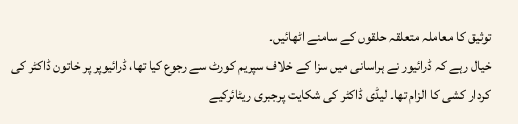توثیق کا معاملہ متعلقہ حلقوں کے سامنے اٹھائیں۔
خیال رہے کہ ڈرائیور نے ہراسانی میں سزا کے خلاف سپریم کورٹ سے رجوع کیا تھا، ڈرائیوپر پر خاتون ڈاکٹر کی کردار کشی کا الزام تھا۔ لیڈی ڈاکٹر کی شکایت پرجبری ریٹائرکیے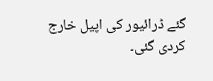گئے ڈرائیور کی اپیل خارج کردی گئی۔